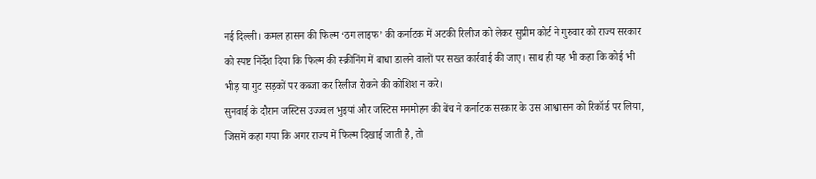नई दिल्ली। कमल हासन की फिल्म ‘ठग लाइफ’ की कर्नाटक में अटकी रिलीज को लेकर सुप्रीम कोर्ट ने गुरुवार को राज्य सरकार को स्पष्ट निर्देश दिया कि फिल्म की स्क्रीनिंग में बाधा डालने वालों पर सख्त कार्रवाई की जाए। साथ ही यह भी कहा कि कोई भी भीड़ या गुट सड़कों पर कब्जा कर रिलीज रोकने की कोशिश न करे।
सुनवाई के दौरान जस्टिस उज्ज्वल भुइयां और जस्टिस मनमोहन की बेंच ने कर्नाटक सरकार के उस आश्वासन को रिकॉर्ड पर लिया, जिसमें कहा गया कि अगर राज्य में फिल्म दिखाई जाती है, तो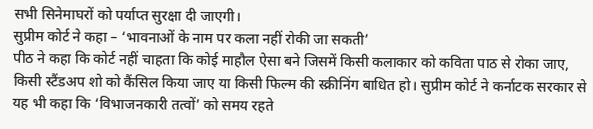सभी सिनेमाघरों को पर्याप्त सुरक्षा दी जाएगी।
सुप्रीम कोर्ट ने कहा – ‘भावनाओं के नाम पर कला नहीं रोकी जा सकती’
पीठ ने कहा कि कोर्ट नहीं चाहता कि कोई माहौल ऐसा बने जिसमें किसी कलाकार को कविता पाठ से रोका जाए, किसी स्टैंडअप शो को कैंसिल किया जाए या किसी फिल्म की स्क्रीनिंग बाधित हो। सुप्रीम कोर्ट ने कर्नाटक सरकार से यह भी कहा कि ‘विभाजनकारी तत्वों’ को समय रहते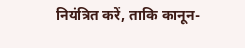नियंत्रित करें, ताकि कानून-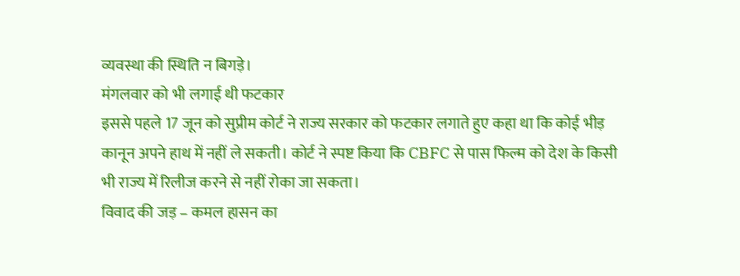व्यवस्था की स्थिति न बिगड़े।
मंगलवार को भी लगाई थी फटकार
इससे पहले 17 जून को सुप्रीम कोर्ट ने राज्य सरकार को फटकार लगाते हुए कहा था कि कोई भीड़ कानून अपने हाथ में नहीं ले सकती। कोर्ट ने स्पष्ट किया कि CBFC से पास फिल्म को देश के किसी भी राज्य में रिलीज करने से नहीं रोका जा सकता।
विवाद की जड़ – कमल हासन का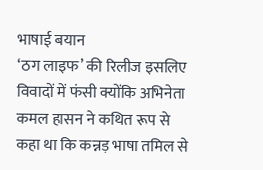भाषाई बयान
‘ठग लाइफ’ की रिलीज इसलिए विवादों में फंसी क्योंकि अभिनेता कमल हासन ने कथित रूप से कहा था कि कन्नड़ भाषा तमिल से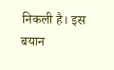निकली है। इस बयान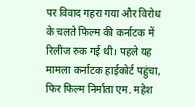पर विवाद गहरा गया और विरोध के चलते फिल्म की कर्नाटक में रिलीज रुक गई थी। पहले यह मामला कर्नाटक हाईकोर्ट पहुंचा, फिर फिल्म निर्माता एम. महेश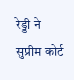रेड्डी ने सुप्रीम कोर्ट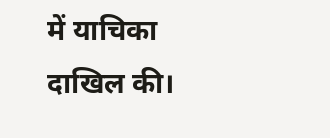में याचिका दाखिल की।